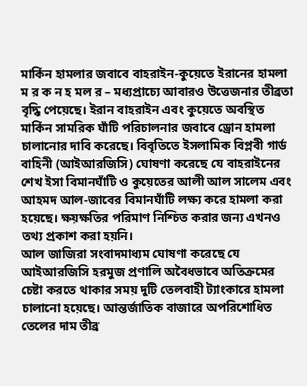মার্কিন হামলার জবাবে বাহরাইন-কুয়েতে ইরানের হামলা
ম র ক ন হ মল র – মধ্যপ্রাচ্যে আবারও উত্তেজনার তীব্রতা বৃদ্ধি পেয়েছে। ইরান বাহরাইন এবং কুয়েতে অবস্থিত মার্কিন সামরিক ঘাঁটি পরিচালনার জবাবে ড্রোন হামলা চালানোর দাবি করেছে। বিবৃতিতে ইসলামিক বিপ্লবী গার্ড বাহিনী (আইআরজিসি) ঘোষণা করেছে যে বাহরাইনের শেখ ইসা বিমানঘাঁটি ও কুয়েতের আলী আল সালেম এবং আহমদ আল-জাবের বিমানঘাঁটি লক্ষ্য করে হামলা করা হয়েছে। ক্ষয়ক্ষতির পরিমাণ নিশ্চিত করার জন্য এখনও তথ্য প্রকাশ করা হয়নি।
আল জাজিরা সংবাদমাধ্যম ঘোষণা করেছে যে আইআরজিসি হরমুজ প্রণালি অবৈধভাবে অতিক্রমের চেষ্টা করতে থাকার সময় দুটি তেলবাহী ট্যাংকারে হামলা চালানো হয়েছে। আন্তর্জাতিক বাজারে অপরিশোধিত তেলের দাম তীব্র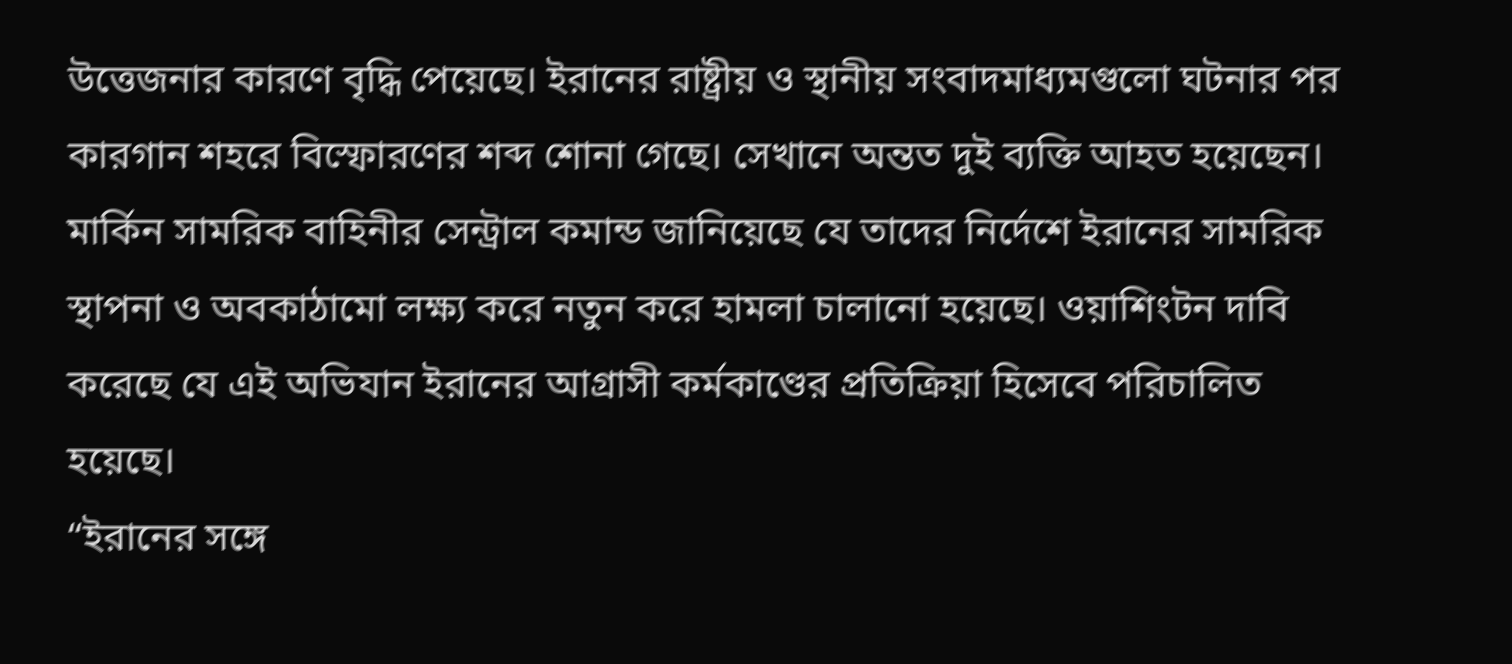উত্তেজনার কারণে বৃদ্ধি পেয়েছে। ইরানের রাষ্ট্রীয় ও স্থানীয় সংবাদমাধ্যমগুলো ঘটনার পর কারগান শহরে বিস্ফোরণের শব্দ শোনা গেছে। সেখানে অন্তত দুই ব্যক্তি আহত হয়েছেন।
মার্কিন সামরিক বাহিনীর সেন্ট্রাল কমান্ড জানিয়েছে যে তাদের নির্দেশে ইরানের সামরিক স্থাপনা ও অবকাঠামো লক্ষ্য করে নতুন করে হামলা চালানো হয়েছে। ওয়াশিংটন দাবি করেছে যে এই অভিযান ইরানের আগ্রাসী কর্মকাণ্ডের প্রতিক্রিয়া হিসেবে পরিচালিত হয়েছে।
“ইরানের সঙ্গে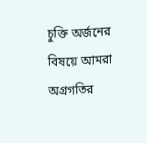চুক্তি অর্জনের বিষয়ে আমরা অগ্রগতির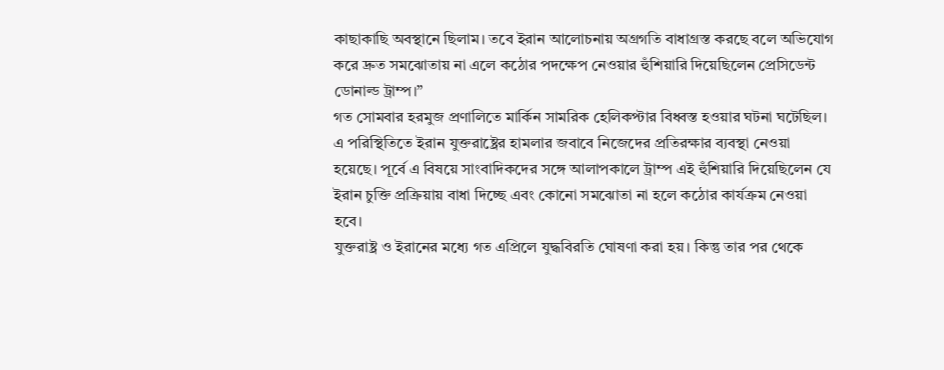কাছাকাছি অবস্থানে ছিলাম। তবে ইরান আলোচনায় অগ্রগতি বাধাগ্রস্ত করছে বলে অভিযোগ করে দ্রুত সমঝোতায় না এলে কঠোর পদক্ষেপ নেওয়ার হুঁশিয়ারি দিয়েছিলেন প্রেসিডেন্ট ডোনাল্ড ট্রাম্প।”
গত সোমবার হরমুজ প্রণালিতে মার্কিন সামরিক হেলিকপ্টার বিধ্বস্ত হওয়ার ঘটনা ঘটেছিল। এ পরিস্থিতিতে ইরান যুক্তরাষ্ট্রের হামলার জবাবে নিজেদের প্রতিরক্ষার ব্যবস্থা নেওয়া হয়েছে। পূর্বে এ বিষয়ে সাংবাদিকদের সঙ্গে আলাপকালে ট্রাম্প এই হুঁশিয়ারি দিয়েছিলেন যে ইরান চুক্তি প্রক্রিয়ায় বাধা দিচ্ছে এবং কোনো সমঝোতা না হলে কঠোর কার্যক্রম নেওয়া হবে।
যুক্তরাষ্ট্র ও ইরানের মধ্যে গত এপ্রিলে যুদ্ধবিরতি ঘোষণা করা হয়। কিন্তু তার পর থেকে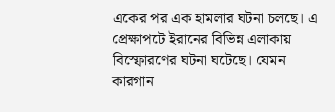একের পর এক হামলার ঘটনা চলছে। এ প্রেক্ষাপটে ইরানের বিভিন্ন এলাকায় বিস্ফোরণের ঘটনা ঘটেছে। যেমন কারগান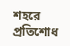শহরে প্রতিশোধ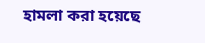হামলা করা হয়েছে